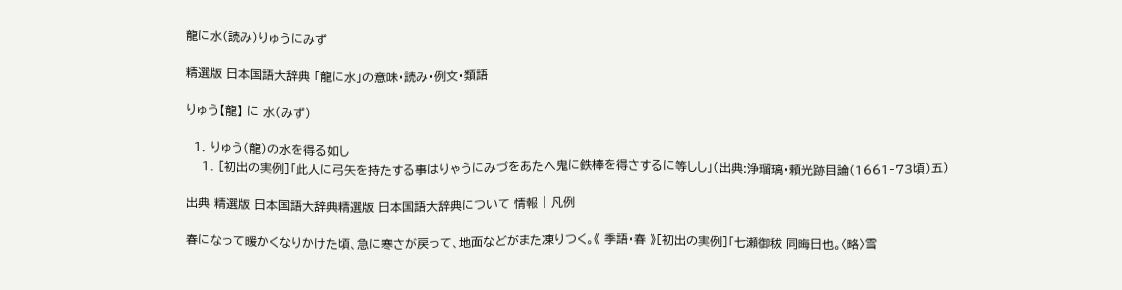龍に水(読み)りゅうにみず

精選版 日本国語大辞典 「龍に水」の意味・読み・例文・類語

りゅう【龍】 に 水(みず)

  1. りゅう(龍)の水を得る如し
    1. [初出の実例]「此人に弓矢を持たする事はりゃうにみづをあたへ鬼に鉄棒を得さするに等しし」(出典:浄瑠璃・頼光跡目論(1661‐73頃)五)

出典 精選版 日本国語大辞典精選版 日本国語大辞典について 情報 | 凡例

春になって暖かくなりかけた頃、急に寒さが戻って、地面などがまた凍りつく。《 季語・春 》[初出の実例]「七瀬御秡 同晦日也。〈略〉雪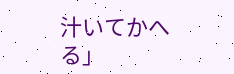汁いてかへる」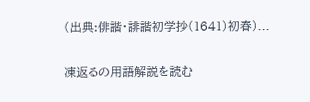(出典:俳諧・誹諧初学抄(1641)初春)...

凍返るの用語解説を読む